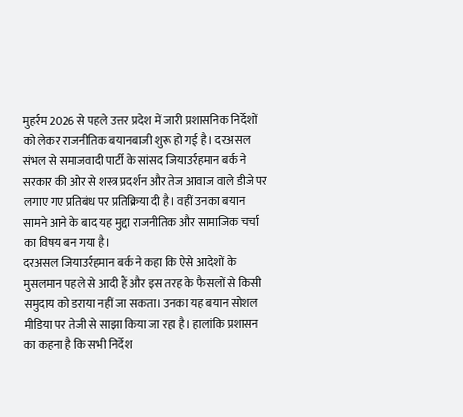मुहर्रम 2026 से पहले उत्तर प्रदेश में जारी प्रशासनिक निर्देशों को लेकर राजनीतिक बयानबाजी शुरू हो गई है। दरअसल संभल से समाजवादी पार्टी के सांसद जियाउर्रहमान बर्क ने सरकार की ओर से शस्त्र प्रदर्शन और तेज आवाज वाले डीजे पर लगाए गए प्रतिबंध पर प्रतिक्रिया दी है। वहीं उनका बयान सामने आने के बाद यह मुद्दा राजनीतिक और सामाजिक चर्चा का विषय बन गया है।
दरअसल जियाउर्रहमान बर्क ने कहा कि ऐसे आदेशों के मुसलमान पहले से आदी हैं और इस तरह के फैसलों से किसी समुदाय को डराया नहीं जा सकता। उनका यह बयान सोशल मीडिया पर तेजी से साझा किया जा रहा है। हालांकि प्रशासन का कहना है कि सभी निर्देश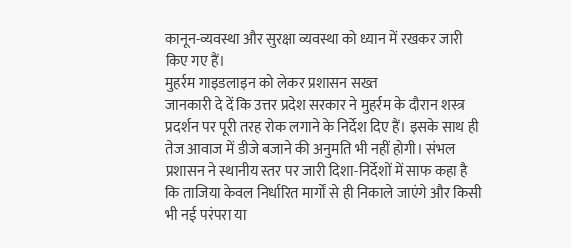कानून-व्यवस्था और सुरक्षा व्यवस्था को ध्यान में रखकर जारी किए गए हैं।
मुहर्रम गाइडलाइन को लेकर प्रशासन सख्त
जानकारी दे दें कि उत्तर प्रदेश सरकार ने मुहर्रम के दौरान शस्त्र प्रदर्शन पर पूरी तरह रोक लगाने के निर्देश दिए हैं। इसके साथ ही तेज आवाज में डीजे बजाने की अनुमति भी नहीं होगी। संभल प्रशासन ने स्थानीय स्तर पर जारी दिशा-निर्देशों में साफ कहा है कि ताजिया केवल निर्धारित मार्गों से ही निकाले जाएंगे और किसी भी नई परंपरा या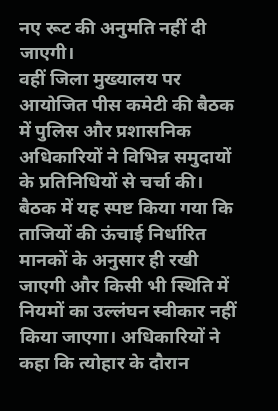नए रूट की अनुमति नहीं दी जाएगी।
वहीं जिला मुख्यालय पर आयोजित पीस कमेटी की बैठक में पुलिस और प्रशासनिक अधिकारियों ने विभिन्न समुदायों के प्रतिनिधियों से चर्चा की। बैठक में यह स्पष्ट किया गया कि ताजियों की ऊंचाई निर्धारित मानकों के अनुसार ही रखी जाएगी और किसी भी स्थिति में नियमों का उल्लंघन स्वीकार नहीं किया जाएगा। अधिकारियों ने कहा कि त्योहार के दौरान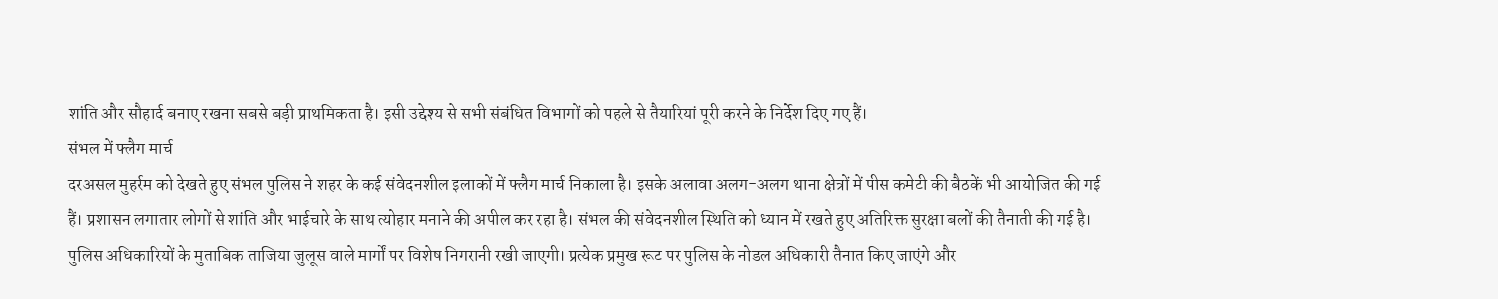शांति और सौहार्द बनाए रखना सबसे बड़ी प्राथमिकता है। इसी उद्देश्य से सभी संबंधित विभागों को पहले से तैयारियां पूरी करने के निर्देश दिए गए हैं।
संभल में फ्लैग मार्च
दरअसल मुहर्रम को देखते हुए संभल पुलिस ने शहर के कई संवेदनशील इलाकों में फ्लैग मार्च निकाला है। इसके अलावा अलग-अलग थाना क्षेत्रों में पीस कमेटी की बैठकें भी आयोजित की गई हैं। प्रशासन लगातार लोगों से शांति और भाईचारे के साथ त्योहार मनाने की अपील कर रहा है। संभल की संवेदनशील स्थिति को ध्यान में रखते हुए अतिरिक्त सुरक्षा बलों की तैनाती की गई है। पुलिस अधिकारियों के मुताबिक ताजिया जुलूस वाले मार्गों पर विशेष निगरानी रखी जाएगी। प्रत्येक प्रमुख रूट पर पुलिस के नोडल अधिकारी तैनात किए जाएंगे और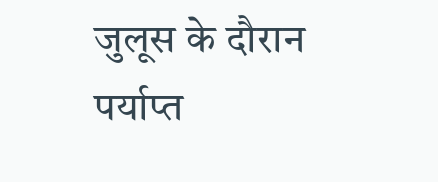जुलूस के दौरान पर्याप्त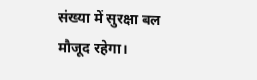संख्या में सुरक्षा बल मौजूद रहेगा।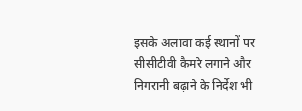इसके अलावा कई स्थानों पर सीसीटीवी कैमरे लगाने और निगरानी बढ़ाने के निर्देश भी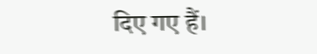दिए गए हैं।